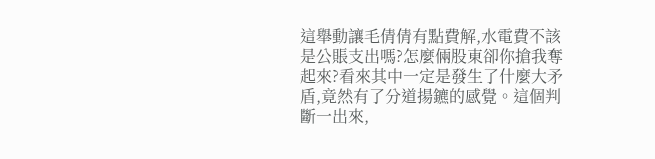這舉動讓毛倩倩有點費解,水電費不該是公賬支出嗎?怎麼倆股東卻你搶我奪起來?看來其中一定是發生了什麼大矛盾,竟然有了分道揚鑣的感覺。這個判斷一出來,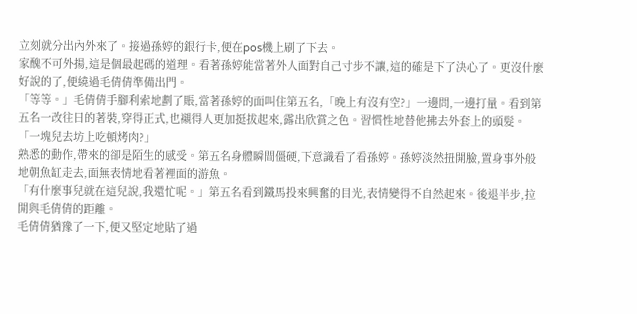立刻就分出內外來了。接過孫婷的銀行卡,便在pos機上刷了下去。
家醜不可外揚,這是個最起碼的道理。看著孫婷能當著外人面對自己寸步不讓,這的確是下了決心了。更沒什麼好說的了,便繞過毛倩倩準備出門。
「等等。」毛倩倩手腳利索地劃了賬,當著孫婷的面叫住第五名,「晚上有沒有空?」一邊問,一邊打量。看到第五名一改往日的著裝,穿得正式,也襯得人更加挺拔起來,露出欣賞之色。習慣性地替他拂去外套上的頭髮。「一塊兒去坊上吃頓烤肉?」
熟悉的動作,帶來的卻是陌生的感受。第五名身體瞬間僵硬,下意識看了看孫婷。孫婷淡然扭開臉,置身事外般地朝魚缸走去,面無表情地看著裡面的游魚。
「有什麼事兒就在這兒說,我還忙呢。」第五名看到鐵馬投來興奮的目光,表情變得不自然起來。後退半步,拉開與毛倩倩的距離。
毛倩倩猶豫了一下,便又堅定地貼了過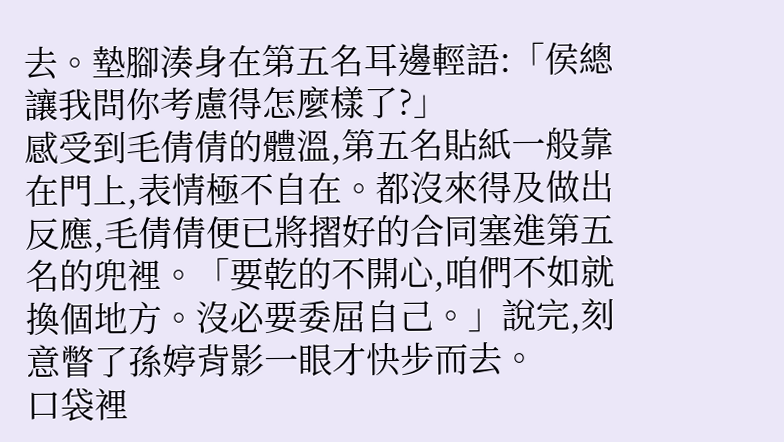去。墊腳湊身在第五名耳邊輕語:「侯總讓我問你考慮得怎麼樣了?」
感受到毛倩倩的體溫,第五名貼紙一般靠在門上,表情極不自在。都沒來得及做出反應,毛倩倩便已將摺好的合同塞進第五名的兜裡。「要乾的不開心,咱們不如就換個地方。沒必要委屈自己。」說完,刻意瞥了孫婷背影一眼才快步而去。
口袋裡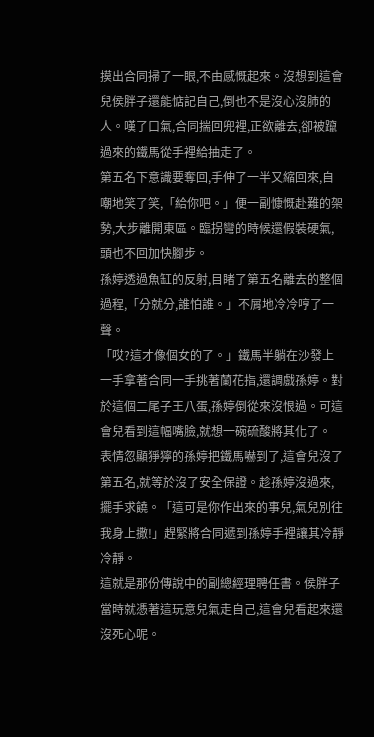摸出合同掃了一眼,不由感慨起來。沒想到這會兒侯胖子還能惦記自己,倒也不是沒心沒肺的人。嘆了口氣,合同揣回兜裡,正欲離去,卻被躥過來的鐵馬從手裡給抽走了。
第五名下意識要奪回,手伸了一半又縮回來,自嘲地笑了笑,「給你吧。」便一副慷慨赴難的架勢,大步離開東區。臨拐彎的時候還假裝硬氣,頭也不回加快腳步。
孫婷透過魚缸的反射,目睹了第五名離去的整個過程,「分就分,誰怕誰。」不屑地冷冷哼了一聲。
「哎?這才像個女的了。」鐵馬半躺在沙發上一手拿著合同一手挑著蘭花指,還調戲孫婷。對於這個二尾子王八蛋,孫婷倒從來沒恨過。可這會兒看到這幅嘴臉,就想一碗硫酸將其化了。
表情忽顯猙獰的孫婷把鐵馬嚇到了,這會兒沒了第五名,就等於沒了安全保證。趁孫婷沒過來,擺手求饒。「這可是你作出來的事兒,氣兒別往我身上撒!」趕緊將合同遞到孫婷手裡讓其冷靜冷靜。
這就是那份傳說中的副總經理聘任書。侯胖子當時就憑著這玩意兒氣走自己,這會兒看起來還沒死心呢。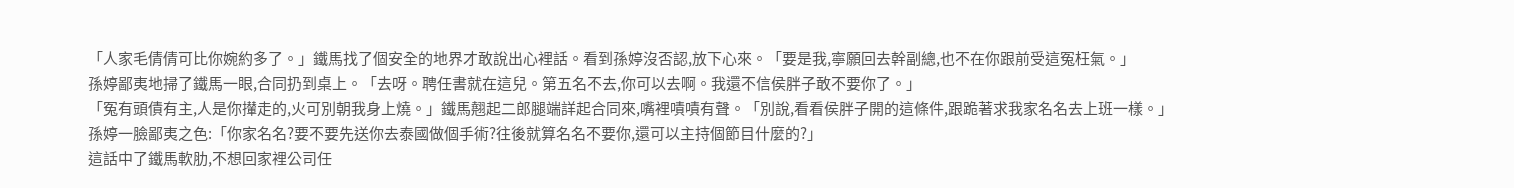「人家毛倩倩可比你婉約多了。」鐵馬找了個安全的地界才敢說出心裡話。看到孫婷沒否認,放下心來。「要是我,寧願回去幹副總,也不在你跟前受這冤枉氣。」
孫婷鄙夷地掃了鐵馬一眼,合同扔到桌上。「去呀。聘任書就在這兒。第五名不去,你可以去啊。我還不信侯胖子敢不要你了。」
「冤有頭債有主,人是你攆走的,火可別朝我身上燒。」鐵馬翹起二郎腿端詳起合同來,嘴裡嘖嘖有聲。「別說,看看侯胖子開的這條件,跟跪著求我家名名去上班一樣。」
孫婷一臉鄙夷之色:「你家名名?要不要先送你去泰國做個手術?往後就算名名不要你,還可以主持個節目什麼的?」
這話中了鐵馬軟肋,不想回家裡公司任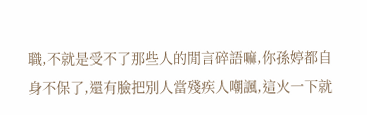職,不就是受不了那些人的閒言碎語嘛,你孫婷都自身不保了,還有臉把別人當殘疾人嘲諷,這火一下就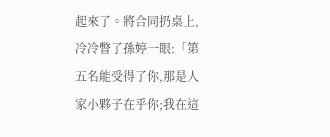起來了。將合同扔桌上,冷冷瞥了孫婷一眼:「第五名能受得了你,那是人家小夥子在乎你;我在這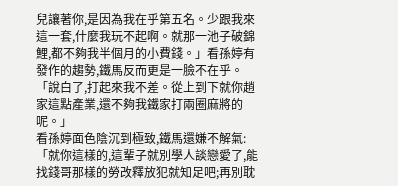兒讓著你,是因為我在乎第五名。少跟我來這一套,什麼我玩不起啊。就那一池子破錦鯉,都不夠我半個月的小費錢。」看孫婷有發作的趨勢,鐵馬反而更是一臉不在乎。「說白了,打起來我不差。從上到下就你趙家這點產業,還不夠我鐵家打兩圈麻將的呢。」
看孫婷面色陰沉到極致,鐵馬還嫌不解氣:「就你這樣的,這輩子就別學人談戀愛了,能找錢哥那樣的勞改釋放犯就知足吧;再別耽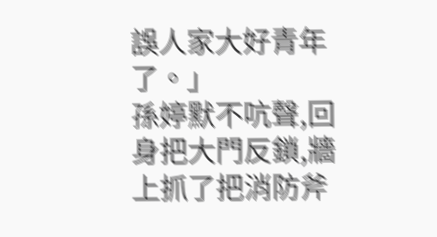誤人家大好青年了。」
孫婷默不吭聲,回身把大門反鎖,牆上抓了把消防斧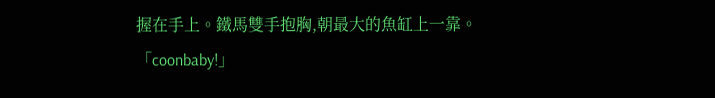握在手上。鐵馬雙手抱胸,朝最大的魚缸上一靠。「coonbaby!」